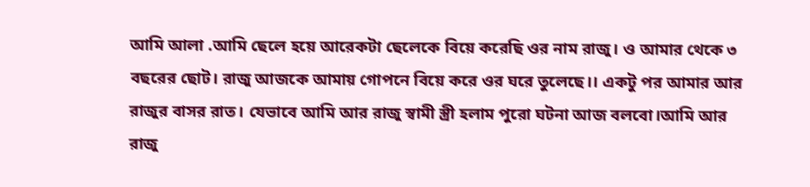আমি আলা .আমি ছেলে হয়ে আরেকটা ছেলেকে বিয়ে করেছি ওর নাম রাজু। ও আমার থেকে ৩ বছরের ছোট। রাজু আজকে আমায় গোপনে বিয়ে করে ওর ঘরে তুলেছে।। একটু পর আমার আর রাজুর বাসর রাত। যেভাবে আমি আর রাজু স্বামী স্ত্রী হলাম পুরো ঘটনা আজ বলবো।আমি আর রাজু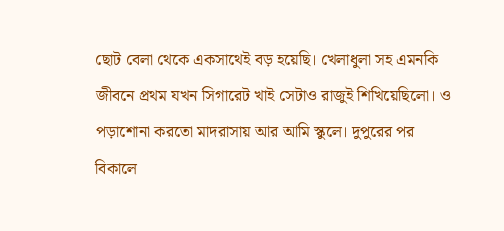ছোট বেলা থেকে একসাথেই বড় হয়েছি। খেলাধুলা সহ এমনকি জীবনে প্রথম যখন সিগারেট খাই সেটাও রাজুই শিখিয়েছিলো। ও পড়াশোনা করতো মাদরাসায় আর আমি স্কুলে। দুপুরের পর বিকালে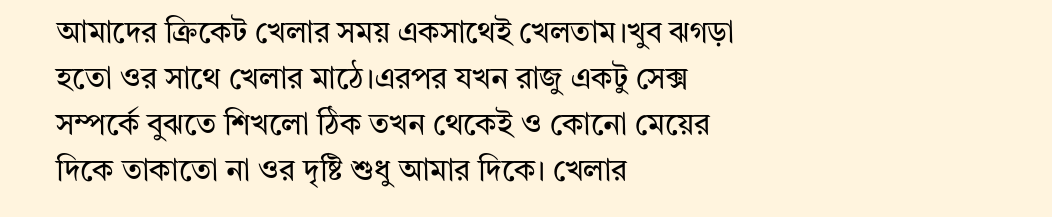আমাদের ক্রিকেট খেলার সময় একসাথেই খেলতাম।খুব ঝগড়া হতো ওর সাথে খেলার মাঠে।এরপর যখন রাজু একটু সেক্স সম্পর্কে বুঝতে শিখলো ঠিক তখন থেকেই ও কোনো মেয়ের দিকে তাকাতো না ওর দৃষ্টি শুধু আমার দিকে। খেলার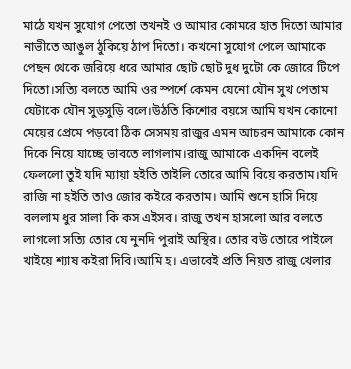মাঠে যখন সুযোগ পেতো তখনই ও আমার কোমরে হাত দিতো আমার নাভীতে আঙুল ঠুকিয়ে ঠাপ দিতো। কখনো সুযোগ পেলে আমাকে পেছন থেকে জরিয়ে ধরে আমার ছোট ছোট দুধ দুটো কে জোরে টিপে দিতো।সত্যি বলতে আমি ওর স্পর্শে কেমন যেনো যৌন সুখ পেতাম যেটাকে যৌন সুড়সুড়ি বলে।উঠতি কিশোর বয়সে আমি যখন কোনো মেয়ের প্রেমে পড়বো ঠিক সেসময় রাজুর এমন আচরন আমাকে কোন দিকে নিয়ে যাচ্ছে ভাবতে লাগলাম।রাজু আমাকে একদিন বলেই ফেললো তুই যদি ম্যায়া হইতি তাইলি তোরে আমি বিয়ে করতাম।যদি রাজি না হইতি তাও জোর কইরে করতাম। আমি শুনে হাসি দিয়ে বললাম ধুর সালা কি কস এইসব। রাজু তখন হাসলো আর বলতে
লাগলো সত্যি তোর যে নুনদি পুরাই অস্থির। তোর বউ তোরে পাইলে খাইয়ে শ্যাষ কইরা দিবি।আমি হ। এভাবেই প্রতি নিয়ত রাজু খেলার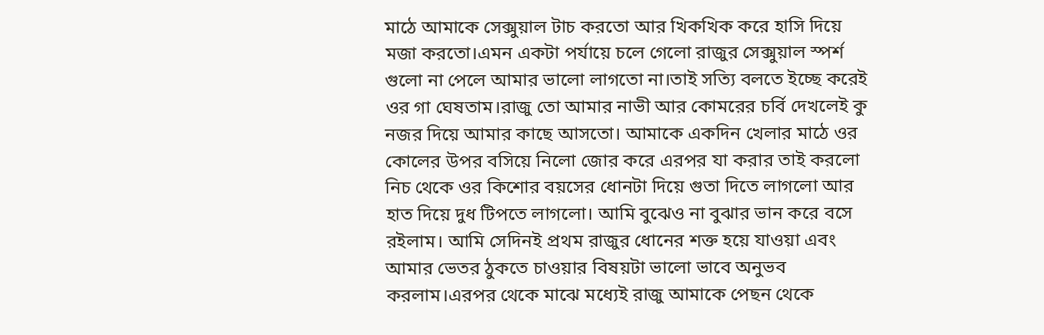মাঠে আমাকে সেক্সুয়াল টাচ করতো আর খিকখিক করে হাসি দিয়ে মজা করতো।এমন একটা পর্যায়ে চলে গেলো রাজুর সেক্সুয়াল স্পর্শ গুলো না পেলে আমার ভালো লাগতো না।তাই সত্যি বলতে ইচ্ছে করেই ওর গা ঘেষতাম।রাজু তো আমার নাভী আর কোমরের চর্বি দেখলেই কু নজর দিয়ে আমার কাছে আসতো। আমাকে একদিন খেলার মাঠে ওর কোলের উপর বসিয়ে নিলো জোর করে এরপর যা করার তাই করলো নিচ থেকে ওর কিশোর বয়সের ধোনটা দিয়ে গুতা দিতে লাগলো আর হাত দিয়ে দুধ টিপতে লাগলো। আমি বুঝেও না বুঝার ভান করে বসে রইলাম। আমি সেদিনই প্রথম রাজুর ধোনের শক্ত হয়ে যাওয়া এবং আমার ভেতর ঠুকতে চাওয়ার বিষয়টা ভালো ভাবে অনুভব করলাম।এরপর থেকে মাঝে মধ্যেই রাজু আমাকে পেছন থেকে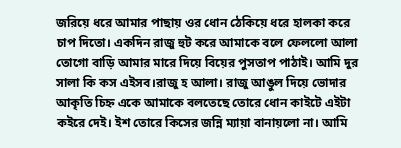জরিয়ে ধরে আমার পাছায় ওর ধোন ঠেকিয়ে ধরে হালকা করে চাপ দিতো। একদিন রাজু হুট করে আমাকে বলে ফেললো আলা তোগো বাড়ি আমার মারে দিয়ে বিয়ের পুসতাপ পাঠাই। আমি দুর সালা কি কস এইসব।রাজু হ আলা। রাজু আঙুল দিয়ে ভোদার আকৃতি চিহ্ন একে আমাকে বলতেছে তোরে ধোন কাইটে এইটা কইরে দেই। ইশ তোরে কিসের জন্নি ম্যায়া বানায়লো না। আমি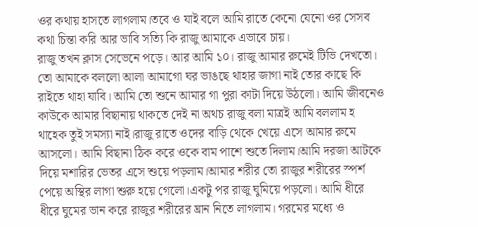ওর কথায় হাসতে লাগলাম।তবে ও যাই বলে আমি রাতে কেনো যেনো ওর সেসব কথা চিন্তা করি আর ভাবি সত্যি কি রাজু আমাকে এভাবে চায়।
রাজু তখন ক্লাস সেভেনে পড়ে। আর আমি ১০। রাজু আমার রুমেই টিভি দেখতো। তো আমাকে বললো আলা আমাগো ঘর ভাঙছে থাহার জাগা নাই তোর কাছে কি রাইতে থাহা যাবি। আমি তো শুনে আমার গা পুরা কাটা দিয়ে উঠলো। আমি জীবনেও কাউকে আমার বিছানায় থাকতে দেই না অথচ রাজু বলা মাত্রই আমি বললাম হ থাহেক তুই সমস্যা নাই।রাজু রাতে ওদের বাড়ি থেকে খেয়ে এসে আমার রুমে আসলো। আমি বিছানা ঠিক করে ওকে বাম পাশে শুতে দিলাম।আমি দরজা আটকে দিয়ে মশারির ভেতর এসে শুয়ে পড়লাম।আমার শরীর তো রাজুর শরীরের স্পর্শ পেয়ে অস্থির লাগা শুরু হয়ে গেলো।একটু পর রাজু ঘুমিয়ে পড়লো। আমি ধীরে ধীরে ঘুমের ভান করে রাজুর শরীরের ঘ্রান নিতে লাগলাম। গরমের মধ্যে ও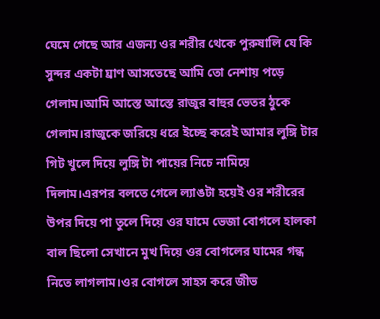ঘেমে গেছে আর এজন্য ওর শরীর থেকে পুরুষালি যে কি সুন্দর একটা ঘ্রাণ আসতেছে আমি তো নেশায় পড়ে গেলাম।আমি আস্তে আস্তে রাজুর বাহুর ভেতর ঠুকে গেলাম।রাজুকে জরিয়ে ধরে ইচ্ছে করেই আমার লুঙ্গি টার গিট খুলে দিয়ে লুঙ্গি টা পায়ের নিচে নামিয়ে দিলাম।এরপর বলতে গেলে ল্যাঙটা হয়েই ওর শরীরের উপর দিয়ে পা তুলে দিয়ে ওর ঘামে ভেজা বোগলে হালকা বাল ছিলো সেখানে মুখ দিয়ে ওর বোগলের ঘামের গন্ধ নিতে লাগলাম।ওর বোগলে সাহস করে জীভ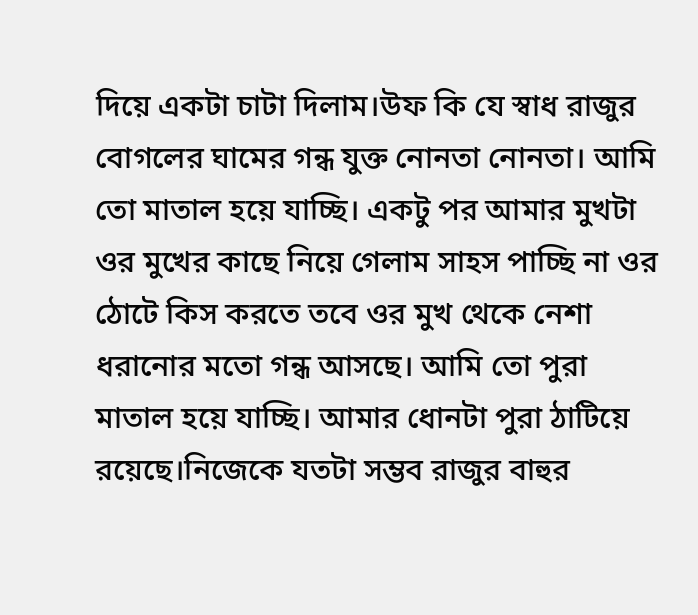দিয়ে একটা চাটা দিলাম।উফ কি যে স্বাধ রাজুর বোগলের ঘামের গন্ধ যুক্ত নোনতা নোনতা। আমি তো মাতাল হয়ে যাচ্ছি। একটু পর আমার মুখটা ওর মুখের কাছে নিয়ে গেলাম সাহস পাচ্ছি না ওর ঠোটে কিস করতে তবে ওর মুখ থেকে নেশা ধরানোর মতো গন্ধ আসছে। আমি তো পুরা মাতাল হয়ে যাচ্ছি। আমার ধোনটা পুরা ঠাটিয়ে রয়েছে।নিজেকে যতটা সম্ভব রাজুর বাহুর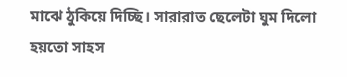মাঝে ঠুকিয়ে দিচ্ছি। সারারাত ছেলেটা ঘুম দিলো হয়তো সাহস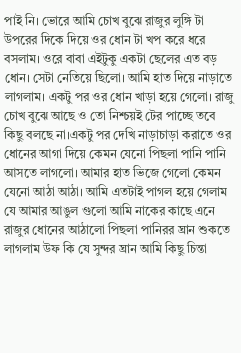পাই নি। ভোরে আমি চোখ বুঝে রাজুর লুঙ্গি টা উপরের দিকে দিয়ে ওর ধোন টা খপ করে ধরে বসলাম। ওরে বাবা এইটুকু একটা ছেলের এত বড় ধোন। সেটা নেতিয়ে ছিলো। আমি হাত দিয়ে নাড়াতে লাগলাম। একটু পর ওর ধোন খাড়া হয়ে গেলো। রাজু চোখ বুঝে আছে ও তো নিশ্চয়ই টের পাচ্ছে তবে কিছু বলছে না।একটু পর দেখি নাড়াচাড়া করাতে ওর ধোনের আগা দিয়ে কেমন যেনো পিছলা পানি পানি আসতে লাগলো। আমার হাত ভিজে গেলো কেমন যেনো আঠা আঠা। আমি এতটাই পাগল হয়ে গেলাম যে আমার আঙুল গুলো আমি নাকের কাছে এনে রাজুর ধোনের আঠালো পিছলা পানিরর ঘ্রান শুকতে লাগলাম উফ কি যে সুন্দর ঘ্রান আমি কিছু চিন্তা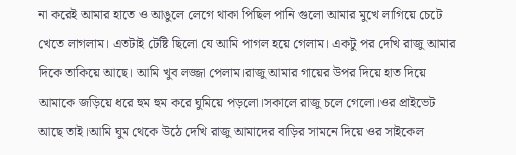না করেই আমার হাতে ও আঙুলে লেগে থাকা পিছিল পানি গুলো আমার মুখে লাগিয়ে চেটে খেতে লাগলাম। এতটাই টেষ্টি ছিলো যে আমি পাগল হয়ে গেলাম। একটু পর দেখি রাজু আমার দিকে তাকিয়ে আছে। আমি খুব লজ্জা পেলাম।রাজু আমার গায়ের উপর দিয়ে হাত দিয়ে আমাকে জড়িয়ে ধরে হুম হুম করে ঘুমিয়ে পড়লো।সকালে রাজু চলে গেলো।ওর প্রাইভেট আছে তাই।আমি ঘুম থেকে উঠে দেখি রাজু আমাদের বাড়ির সামনে দিয়ে ওর সাইকেল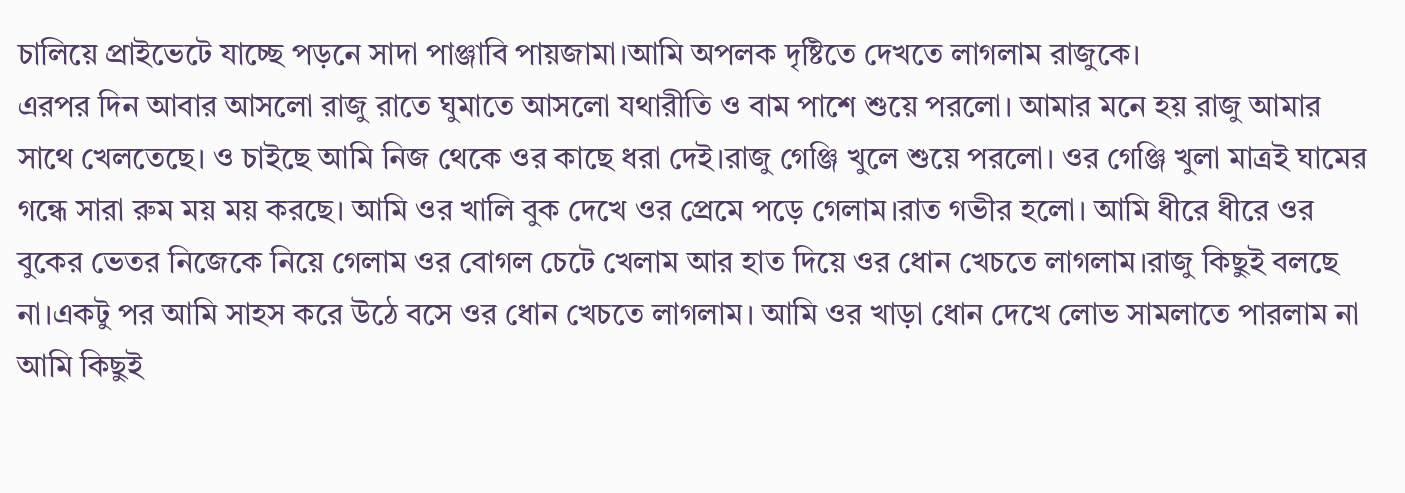চালিয়ে প্রাইভেটে যাচ্ছে পড়নে সাদা পাঞ্জাবি পায়জামা।আমি অপলক দৃষ্টিতে দেখতে লাগলাম রাজুকে।
এরপর দিন আবার আসলো রাজু রাতে ঘুমাতে আসলো যথারীতি ও বাম পাশে শুয়ে পরলো। আমার মনে হয় রাজু আমার সাথে খেলতেছে। ও চাইছে আমি নিজ থেকে ওর কাছে ধরা দেই।রাজু গেঞ্জি খুলে শুয়ে পরলো। ওর গেঞ্জি খুলা মাত্রই ঘামের গন্ধে সারা রুম ময় ময় করছে। আমি ওর খালি বুক দেখে ওর প্রেমে পড়ে গেলাম।রাত গভীর হলো। আমি ধীরে ধীরে ওর বুকের ভেতর নিজেকে নিয়ে গেলাম ওর বোগল চেটে খেলাম আর হাত দিয়ে ওর ধোন খেচতে লাগলাম।রাজু কিছুই বলছে না।একটু পর আমি সাহস করে উঠে বসে ওর ধোন খেচতে লাগলাম। আমি ওর খাড়া ধোন দেখে লোভ সামলাতে পারলাম না আমি কিছুই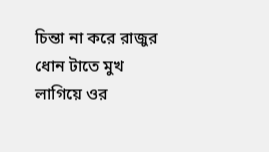চিন্তা না করে রাজুর ধোন টাতে মুখ লাগিয়ে ওর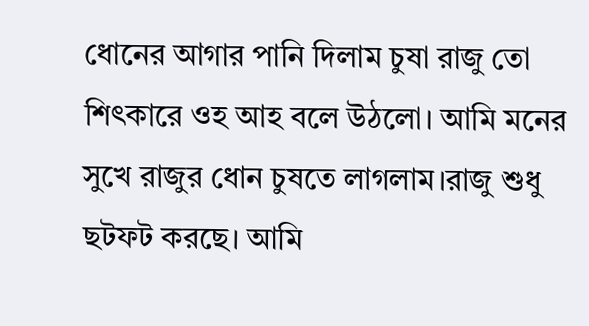ধোনের আগার পানি দিলাম চুষা রাজু তো শিৎকারে ওহ আহ বলে উঠলো। আমি মনের সুখে রাজুর ধোন চুষতে লাগলাম।রাজু শুধু ছটফট করছে। আমি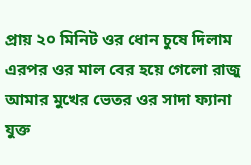প্রায় ২০ মিনিট ওর ধোন চুষে দিলাম এরপর ওর মাল বের হয়ে গেলো রাজু আমার মুখের ভেতর ওর সাদা ফ্যানা যুক্ত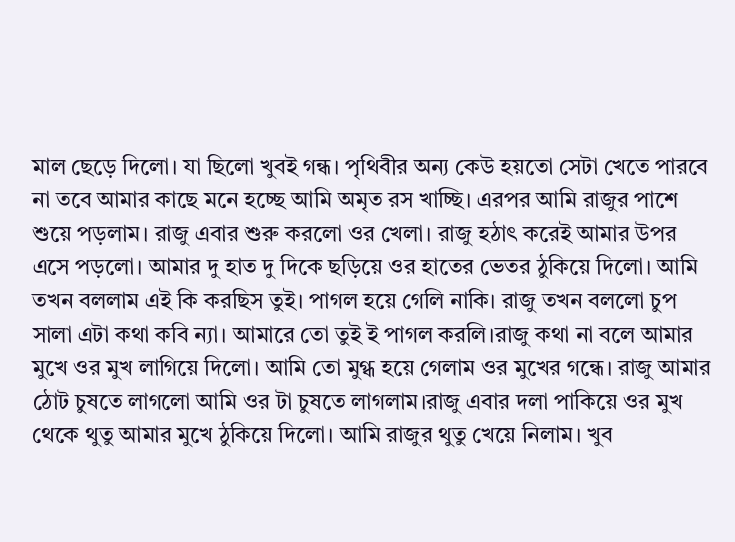মাল ছেড়ে দিলো। যা ছিলো খুবই গন্ধ। পৃথিবীর অন্য কেউ হয়তো সেটা খেতে পারবে না তবে আমার কাছে মনে হচ্ছে আমি অমৃত রস খাচ্ছি। এরপর আমি রাজুর পাশে শুয়ে পড়লাম। রাজু এবার শুরু করলো ওর খেলা। রাজু হঠাৎ করেই আমার উপর এসে পড়লো। আমার দু হাত দু দিকে ছড়িয়ে ওর হাতের ভেতর ঠুকিয়ে দিলো। আমি তখন বললাম এই কি করছিস তুই। পাগল হয়ে গেলি নাকি। রাজু তখন বললো চুপ সালা এটা কথা কবি ন্যা। আমারে তো তুই ই পাগল করলি।রাজু কথা না বলে আমার মুখে ওর মুখ লাগিয়ে দিলো। আমি তো মুগ্ধ হয়ে গেলাম ওর মুখের গন্ধে। রাজু আমার ঠোট চুষতে লাগলো আমি ওর টা চুষতে লাগলাম।রাজু এবার দলা পাকিয়ে ওর মুখ থেকে থুতু আমার মুখে ঠুকিয়ে দিলো। আমি রাজুর থুতু খেয়ে নিলাম। খুব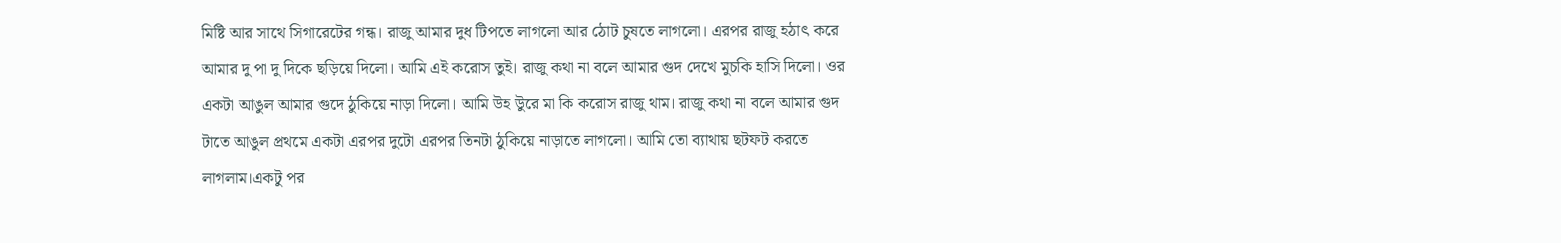মিষ্টি আর সাথে সিগারেটের গন্ধ। রাজু আমার দুধ টিপতে লাগলো আর ঠোট চুষতে লাগলো। এরপর রাজু হঠাৎ করে আমার দু পা দু দিকে ছড়িয়ে দিলো। আমি এই করোস তুই। রাজু কথা না বলে আমার গুদ দেখে মুচকি হাসি দিলো। ওর একটা আঙুল আমার গুদে ঠুকিয়ে নাড়া দিলো। আমি উহ উুরে মা কি করোস রাজু থাম। রাজু কথা না বলে আমার গুদ টাতে আঙুল প্রথমে একটা এরপর দুটো এরপর তিনটা ঠুকিয়ে নাড়াতে লাগলো। আমি তো ব্যাথায় ছটফট করতে লাগলাম।একটু পর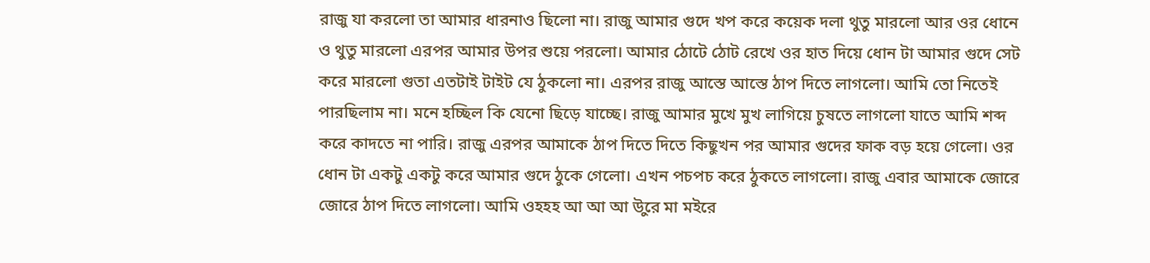রাজু যা করলো তা আমার ধারনাও ছিলো না। রাজু আমার গুদে খপ করে কয়েক দলা থুতু মারলো আর ওর ধোনে ও থুতু মারলো এরপর আমার উপর শুয়ে পরলো। আমার ঠোটে ঠোট রেখে ওর হাত দিয়ে ধোন টা আমার গুদে সেট করে মারলো গুতা এতটাই টাইট যে ঠুকলো না। এরপর রাজু আস্তে আস্তে ঠাপ দিতে লাগলো। আমি তো নিতেই পারছিলাম না। মনে হচ্ছিল কি যেনো ছিড়ে যাচ্ছে। রাজু আমার মুখে মুখ লাগিয়ে চুষতে লাগলো যাতে আমি শব্দ করে কাদতে না পারি। রাজু এরপর আমাকে ঠাপ দিতে দিতে কিছুখন পর আমার গুদের ফাক বড় হয়ে গেলো। ওর ধোন টা একটু একটু করে আমার গুদে ঠুকে গেলো। এখন পচপচ করে ঠুকতে লাগলো। রাজু এবার আমাকে জোরে জোরে ঠাপ দিতে লাগলো। আমি ওহহহ আ আ আ উুরে মা মইরে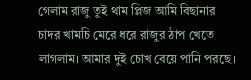গেলাম রাজু তুই থাম প্লিজ আমি বিছানার চাদর খামচি মেরে ধরে রাজুর ঠাপ খেতে লাগলাম। আমার দুই চোখ বেয়ে পানি পরছে।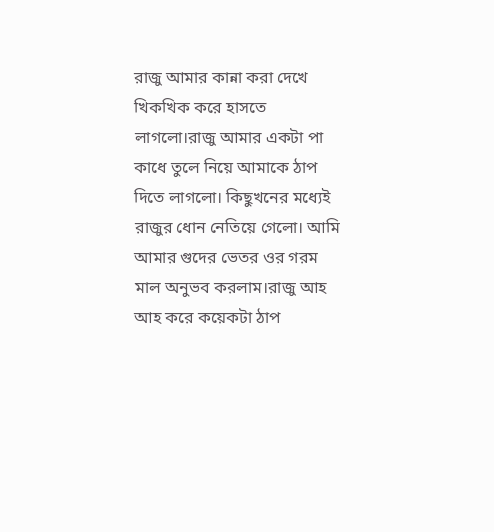রাজু আমার কান্না করা দেখে খিকখিক করে হাসতে লাগলো।রাজু আমার একটা পা কাধে তুলে নিয়ে আমাকে ঠাপ দিতে লাগলো। কিছুখনের মধ্যেই রাজুর ধোন নেতিয়ে গেলো। আমি আমার গুদের ভেতর ওর গরম মাল অনুভব করলাম।রাজু আহ আহ করে কয়েকটা ঠাপ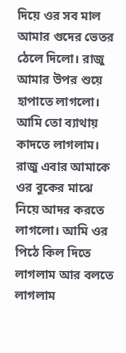দিয়ে ওর সব মাল আমার গুদের ভেতর ঠেলে দিলো। রাজু আমার উপর শুয়ে হাপাতে লাগলো। আমি তো ব্যাথায় কাদতে লাগলাম। রাজু এবার আমাকে ওর বুকের মাঝে নিয়ে আদর করতে লাগলো। আমি ওর পিঠে কিল দিতে লাগলাম আর বলতে লাগলাম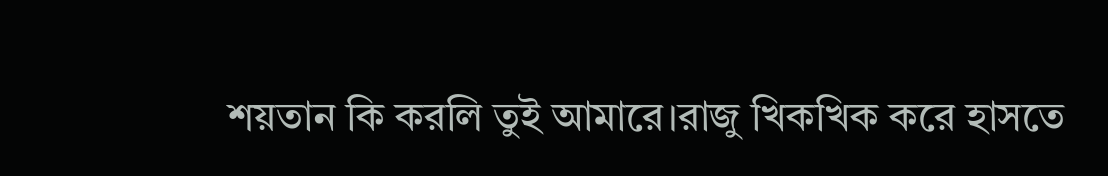শয়তান কি করলি তুই আমারে।রাজু খিকখিক করে হাসতে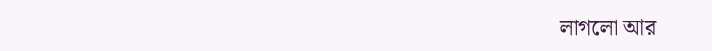লাগলো আর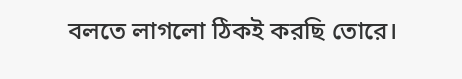বলতে লাগলো ঠিকই করছি তোরে।